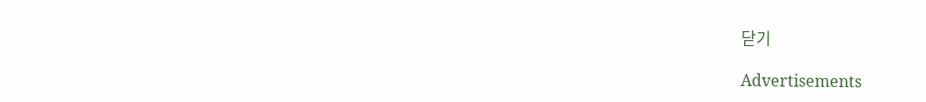닫기

Advertisements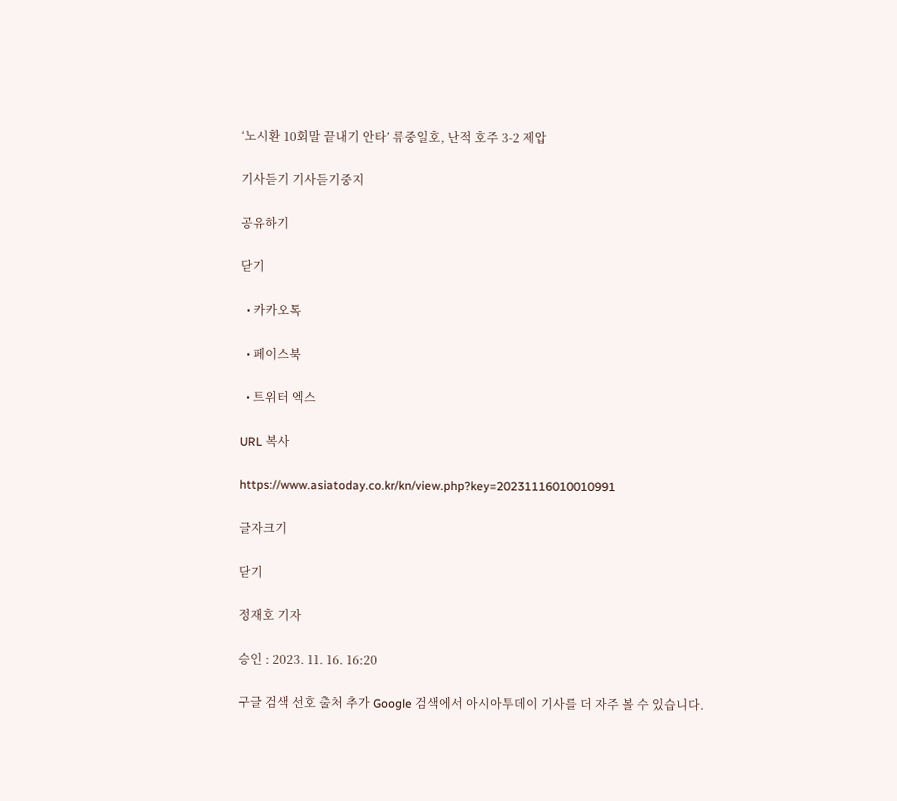‘노시환 10회말 끝내기 안타’ 류중일호, 난적 호주 3-2 제압

기사듣기 기사듣기중지

공유하기

닫기

  • 카카오톡

  • 페이스북

  • 트위터 엑스

URL 복사

https://www.asiatoday.co.kr/kn/view.php?key=20231116010010991

글자크기

닫기

정재호 기자

승인 : 2023. 11. 16. 16:20

구글 검색 선호 출처 추가 Google 검색에서 아시아투데이 기사를 더 자주 볼 수 있습니다.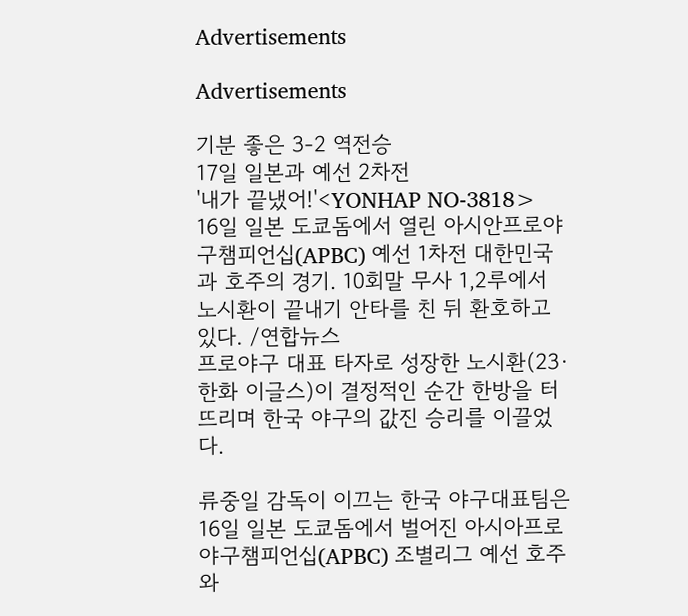Advertisements

Advertisements

기분 좋은 3-2 역전승
17일 일본과 예선 2차전
'내가 끝냈어!'<YONHAP NO-3818>
16일 일본 도쿄돔에서 열린 아시안프로야구챔피언십(APBC) 예선 1차전 대한민국과 호주의 경기. 10회말 무사 1,2루에서 노시환이 끝내기 안타를 친 뒤 환호하고 있다. /연합뉴스
프로야구 대표 타자로 성장한 노시환(23·한화 이글스)이 결정적인 순간 한방을 터뜨리며 한국 야구의 값진 승리를 이끌었다.

류중일 감독이 이끄는 한국 야구대표팀은 16일 일본 도쿄돔에서 벌어진 아시아프로야구챔피언십(APBC) 조별리그 예선 호주와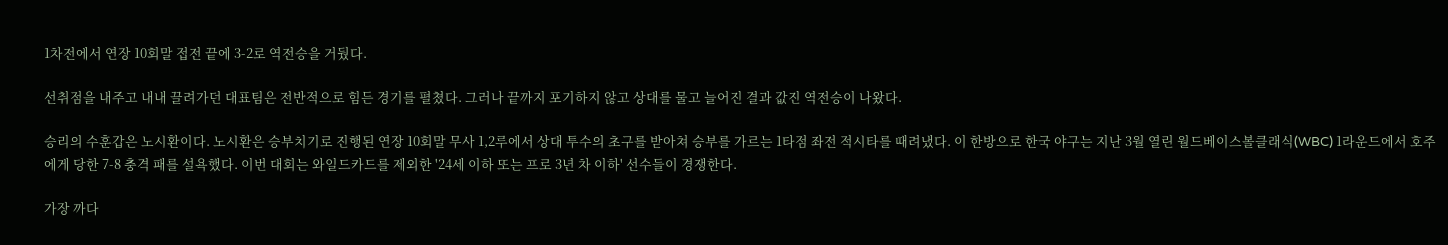1차전에서 연장 10회말 접전 끝에 3-2로 역전승을 거뒀다.

선취점을 내주고 내내 끌려가던 대표팀은 전반적으로 힘든 경기를 펼쳤다. 그러나 끝까지 포기하지 않고 상대를 물고 늘어진 결과 값진 역전승이 나왔다.

승리의 수훈갑은 노시환이다. 노시환은 승부치기로 진행된 연장 10회말 무사 1,2루에서 상대 투수의 초구를 받아쳐 승부를 가르는 1타점 좌전 적시타를 때려냈다. 이 한방으로 한국 야구는 지난 3월 열린 월드베이스볼클래식(WBC) 1라운드에서 호주에게 당한 7-8 충격 패를 설욕했다. 이번 대회는 와일드카드를 제외한 '24세 이하 또는 프로 3년 차 이하' 선수들이 경쟁한다.

가장 까다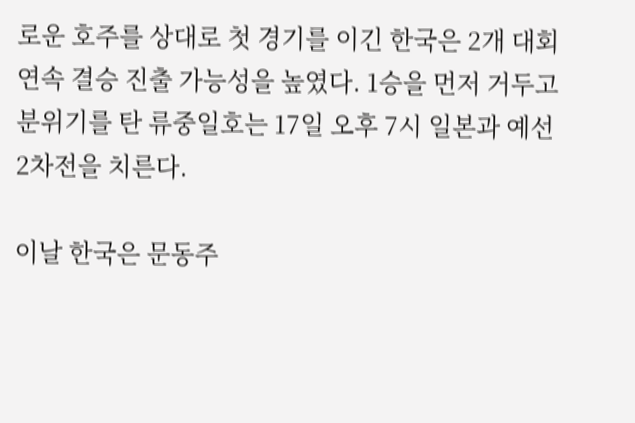로운 호주를 상대로 첫 경기를 이긴 한국은 2개 대회 연속 결승 진출 가능성을 높였다. 1승을 먼저 거두고 분위기를 탄 류중일호는 17일 오후 7시 일본과 예선 2차전을 치른다.

이날 한국은 문동주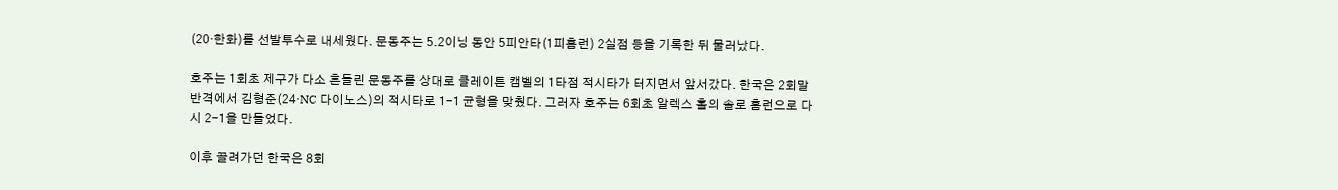(20·한화)를 선발투수로 내세웠다. 문동주는 5.2이닝 동안 5피안타(1피홈런) 2실점 등을 기록한 뒤 물러났다.

호주는 1회초 제구가 다소 흔들린 문동주를 상대로 클레이튼 캠벨의 1타점 적시타가 터지면서 앞서갔다. 한국은 2회말 반격에서 김형준(24·NC 다이노스)의 적시타로 1-1 균형을 맞췄다. 그러자 호주는 6회초 알렉스 홀의 솔로 홈런으로 다시 2-1을 만들었다.

이후 끌려가던 한국은 8회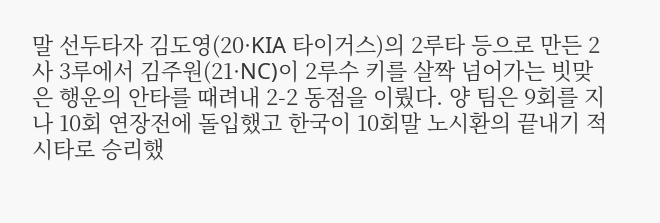말 선두타자 김도영(20·KIA 타이거스)의 2루타 등으로 만든 2사 3루에서 김주원(21·NC)이 2루수 키를 살짝 넘어가는 빗맞은 행운의 안타를 때려내 2-2 동점을 이뤘다. 양 팀은 9회를 지나 10회 연장전에 돌입했고 한국이 10회말 노시환의 끝내기 적시타로 승리했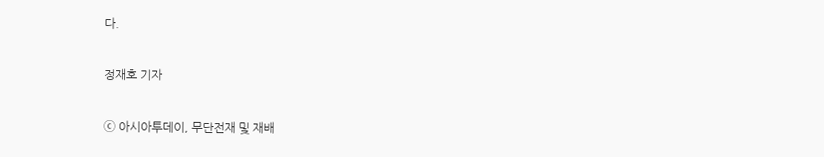다.

정재호 기자

ⓒ 아시아투데이, 무단전재 및 재배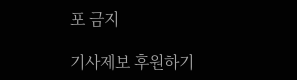포 금지

기사제보 후원하기